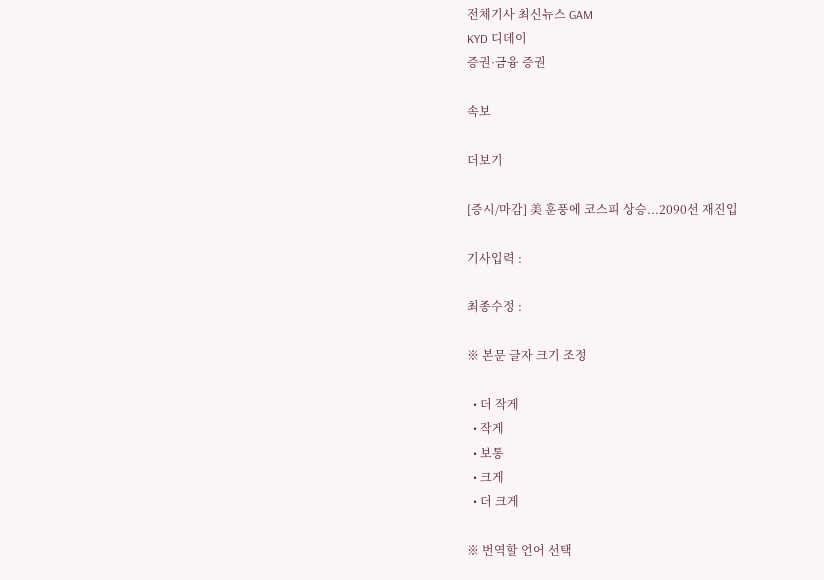전체기사 최신뉴스 GAM
KYD 디데이
증권·금융 증권

속보

더보기

[증시/마감] 美 훈풍에 코스피 상승...2090선 재진입

기사입력 :

최종수정 :

※ 본문 글자 크기 조정

  • 더 작게
  • 작게
  • 보통
  • 크게
  • 더 크게

※ 번역할 언어 선택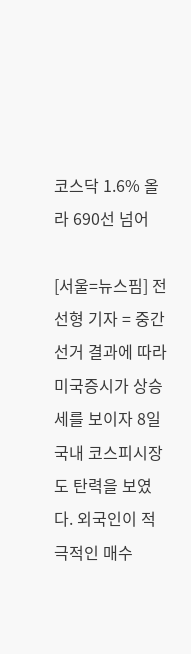코스닥 1.6% 올라 690선 넘어

[서울=뉴스핌] 전선형 기자 = 중간선거 결과에 따라 미국증시가 상승세를 보이자 8일 국내 코스피시장도 탄력을 보였다. 외국인이 적극적인 매수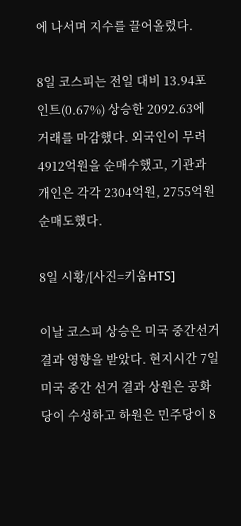에 나서며 지수를 끌어올렸다.

8일 코스피는 전일 대비 13.94포인트(0.67%) 상승한 2092.63에 거래를 마감했다. 외국인이 무려 4912억원을 순매수했고, 기관과 개인은 각각 2304억원, 2755억원 순매도했다.

8일 시황/[사진=키움HTS]

이날 코스피 상승은 미국 중간선거 결과 영향을 받았다. 현지시간 7일 미국 중간 선거 결과 상원은 공화당이 수성하고 하원은 민주당이 8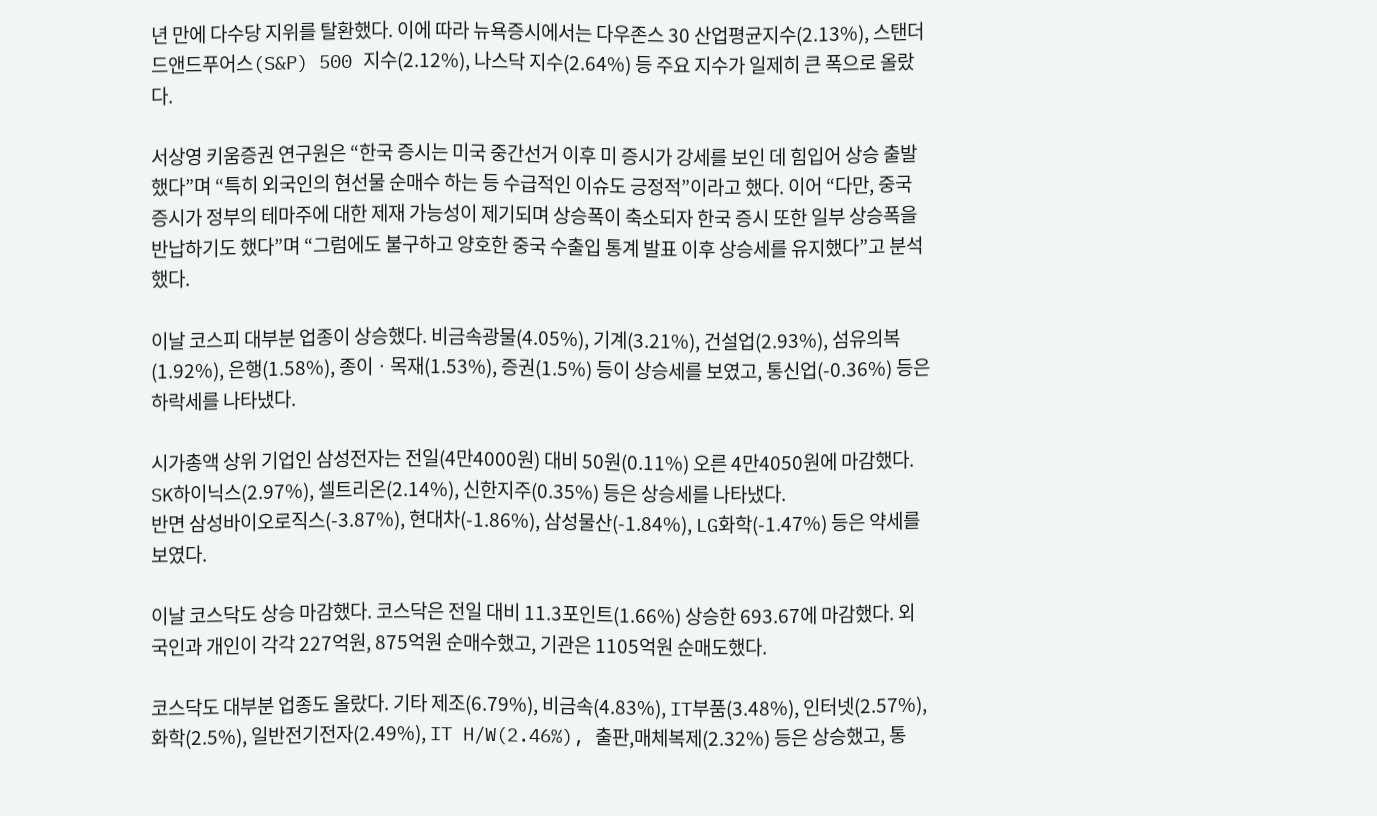년 만에 다수당 지위를 탈환했다. 이에 따라 뉴욕증시에서는 다우존스 30 산업평균지수(2.13%), 스탠더드앤드푸어스(S&P) 500 지수(2.12%), 나스닥 지수(2.64%) 등 주요 지수가 일제히 큰 폭으로 올랐다.

서상영 키움증권 연구원은 “한국 증시는 미국 중간선거 이후 미 증시가 강세를 보인 데 힘입어 상승 출발했다”며 “특히 외국인의 현선물 순매수 하는 등 수급적인 이슈도 긍정적”이라고 했다. 이어 “다만, 중국 증시가 정부의 테마주에 대한 제재 가능성이 제기되며 상승폭이 축소되자 한국 증시 또한 일부 상승폭을 반납하기도 했다”며 “그럼에도 불구하고 양호한 중국 수출입 통계 발표 이후 상승세를 유지했다”고 분석했다.

이날 코스피 대부분 업종이 상승했다. 비금속광물(4.05%), 기계(3.21%), 건설업(2.93%), 섬유의복(1.92%), 은행(1.58%), 종이ㆍ목재(1.53%), 증권(1.5%) 등이 상승세를 보였고, 통신업(-0.36%) 등은 하락세를 나타냈다.

시가총액 상위 기업인 삼성전자는 전일(4만4000원) 대비 50원(0.11%) 오른 4만4050원에 마감했다. SK하이닉스(2.97%), 셀트리온(2.14%), 신한지주(0.35%) 등은 상승세를 나타냈다.
반면 삼성바이오로직스(-3.87%), 현대차(-1.86%), 삼성물산(-1.84%), LG화학(-1.47%) 등은 약세를 보였다.

이날 코스닥도 상승 마감했다. 코스닥은 전일 대비 11.3포인트(1.66%) 상승한 693.67에 마감했다. 외국인과 개인이 각각 227억원, 875억원 순매수했고, 기관은 1105억원 순매도했다.

코스닥도 대부분 업종도 올랐다. 기타 제조(6.79%), 비금속(4.83%), IT부품(3.48%), 인터넷(2.57%), 화학(2.5%), 일반전기전자(2.49%), IT H/W(2.46%), 출판,매체복제(2.32%) 등은 상승했고, 통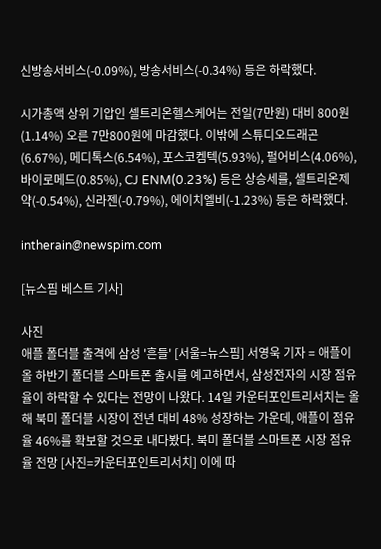신방송서비스(-0.09%), 방송서비스(-0.34%) 등은 하락했다.

시가총액 상위 기압인 셀트리온헬스케어는 전일(7만원) 대비 800원(1.14%) 오른 7만800원에 마감했다. 이밖에 스튜디오드래곤(6.67%), 메디톡스(6.54%), 포스코켐텍(5.93%), 펄어비스(4.06%), 바이로메드(0.85%), CJ ENM(0.23%) 등은 상승세를, 셀트리온제약(-0.54%), 신라젠(-0.79%), 에이치엘비(-1.23%) 등은 하락했다.

intherain@newspim.com

[뉴스핌 베스트 기사]

사진
애플 폴더블 출격에 삼성 '흔들' [서울=뉴스핌] 서영욱 기자 = 애플이 올 하반기 폴더블 스마트폰 출시를 예고하면서, 삼성전자의 시장 점유율이 하락할 수 있다는 전망이 나왔다. 14일 카운터포인트리서치는 올해 북미 폴더블 시장이 전년 대비 48% 성장하는 가운데, 애플이 점유율 46%를 확보할 것으로 내다봤다. 북미 폴더블 스마트폰 시장 점유율 전망 [사진=카운터포인트리서치] 이에 따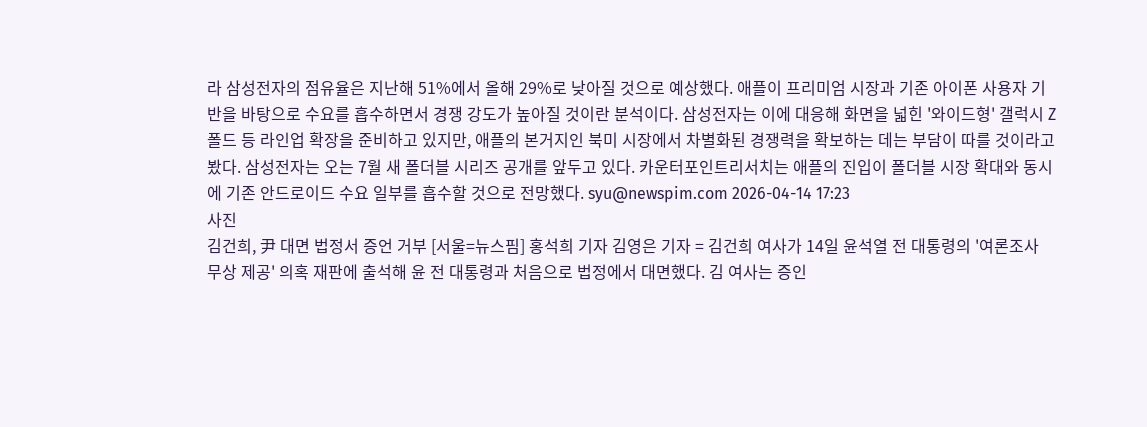라 삼성전자의 점유율은 지난해 51%에서 올해 29%로 낮아질 것으로 예상했다. 애플이 프리미엄 시장과 기존 아이폰 사용자 기반을 바탕으로 수요를 흡수하면서 경쟁 강도가 높아질 것이란 분석이다. 삼성전자는 이에 대응해 화면을 넓힌 '와이드형' 갤럭시 Z 폴드 등 라인업 확장을 준비하고 있지만, 애플의 본거지인 북미 시장에서 차별화된 경쟁력을 확보하는 데는 부담이 따를 것이라고 봤다. 삼성전자는 오는 7월 새 폴더블 시리즈 공개를 앞두고 있다. 카운터포인트리서치는 애플의 진입이 폴더블 시장 확대와 동시에 기존 안드로이드 수요 일부를 흡수할 것으로 전망했다. syu@newspim.com 2026-04-14 17:23
사진
김건희, 尹 대면 법정서 증언 거부 [서울=뉴스핌] 홍석희 기자 김영은 기자 = 김건희 여사가 14일 윤석열 전 대통령의 '여론조사 무상 제공' 의혹 재판에 출석해 윤 전 대통령과 처음으로 법정에서 대면했다. 김 여사는 증인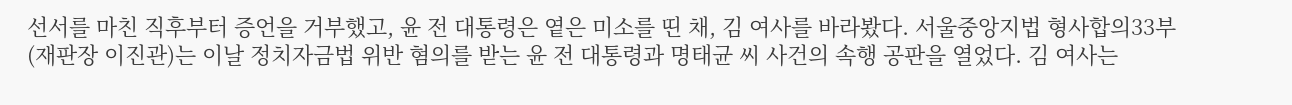선서를 마친 직후부터 증언을 거부했고, 윤 전 대통령은 옅은 미소를 띤 채, 김 여사를 바라봤다. 서울중앙지법 형사합의33부(재판장 이진관)는 이날 정치자금법 위반 혐의를 받는 윤 전 대통령과 명태균 씨 사건의 속행 공판을 열었다. 김 여사는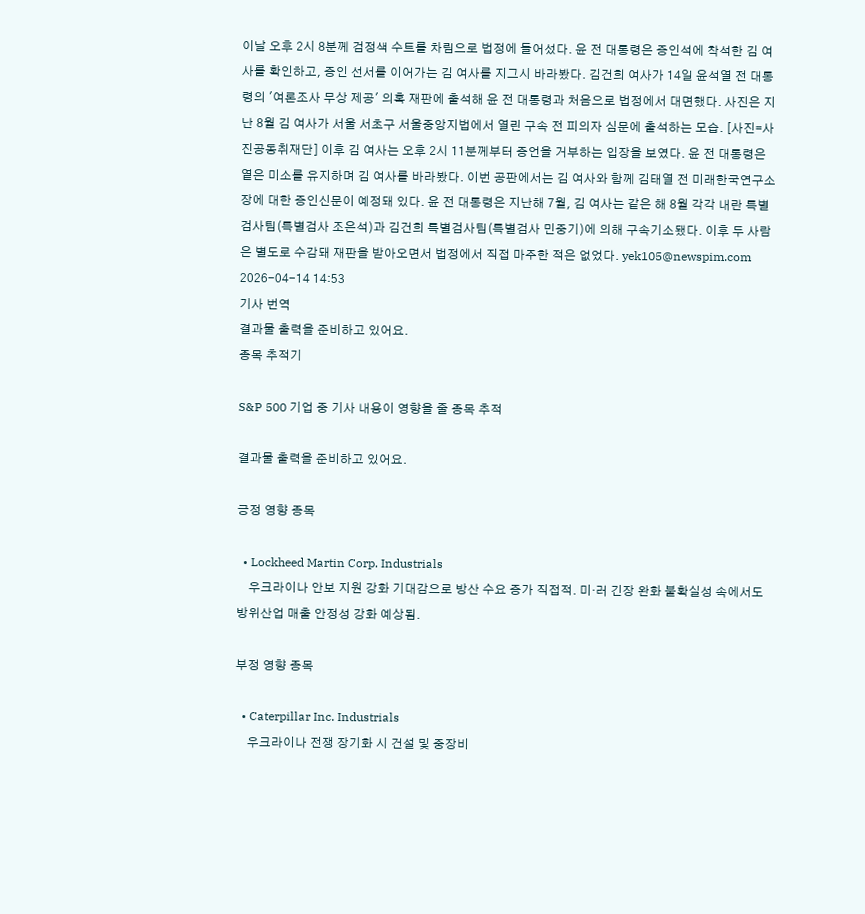이날 오후 2시 8분께 검정색 수트를 차림으로 법정에 들어섰다. 윤 전 대통령은 증인석에 착석한 김 여사를 확인하고, 증인 선서를 이어가는 김 여사를 지그시 바라봤다. 김건희 여사가 14일 윤석열 전 대통령의 '여론조사 무상 제공' 의혹 재판에 출석해 윤 전 대통령과 처음으로 법정에서 대면했다. 사진은 지난 8월 김 여사가 서울 서초구 서울중앙지법에서 열린 구속 전 피의자 심문에 출석하는 모습. [사진=사진공동취재단] 이후 김 여사는 오후 2시 11분께부터 증언을 거부하는 입장을 보였다. 윤 전 대통령은 옅은 미소를 유지하며 김 여사를 바라봤다. 이번 공판에서는 김 여사와 함께 김태열 전 미래한국연구소장에 대한 증인신문이 예정돼 있다. 윤 전 대통령은 지난해 7월, 김 여사는 같은 해 8월 각각 내란 특별검사팀(특별검사 조은석)과 김건희 특별검사팀(특별검사 민중기)에 의해 구속기소됐다. 이후 두 사람은 별도로 수감돼 재판을 받아오면서 법정에서 직접 마주한 적은 없었다. yek105@newspim.com   2026-04-14 14:53
기사 번역
결과물 출력을 준비하고 있어요.
종목 추적기

S&P 500 기업 중 기사 내용이 영향을 줄 종목 추적

결과물 출력을 준비하고 있어요.

긍정 영향 종목

  • Lockheed Martin Corp. Industrials
    우크라이나 안보 지원 강화 기대감으로 방산 수요 증가 직접적. 미·러 긴장 완화 불확실성 속에서도 방위산업 매출 안정성 강화 예상됨.

부정 영향 종목

  • Caterpillar Inc. Industrials
    우크라이나 전쟁 장기화 시 건설 및 중장비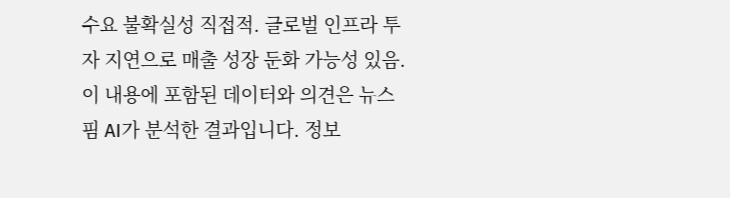수요 불확실성 직접적. 글로벌 인프라 투자 지연으로 매출 성장 둔화 가능성 있음.
이 내용에 포함된 데이터와 의견은 뉴스핌 AI가 분석한 결과입니다. 정보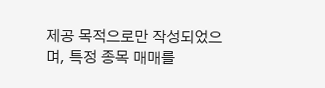제공 목적으로만 작성되었으며, 특정 종목 매매를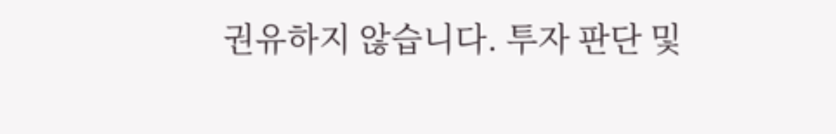권유하지 않습니다. 투자 판단 및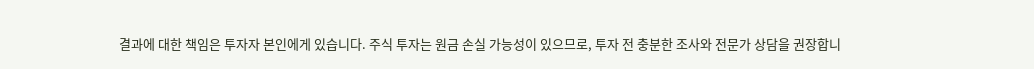결과에 대한 책임은 투자자 본인에게 있습니다. 주식 투자는 원금 손실 가능성이 있으므로, 투자 전 충분한 조사와 전문가 상담을 권장합니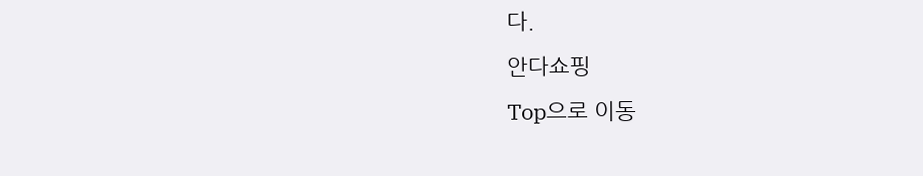다.
안다쇼핑
Top으로 이동